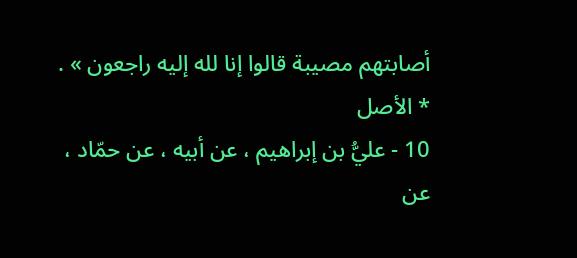أصابتهم مصيبة قالوا إنا لله إليه راجعون » .
* الأصل
10 - عليُّ بن إبراهيم ، عن أبيه ، عن حمّاد ، عن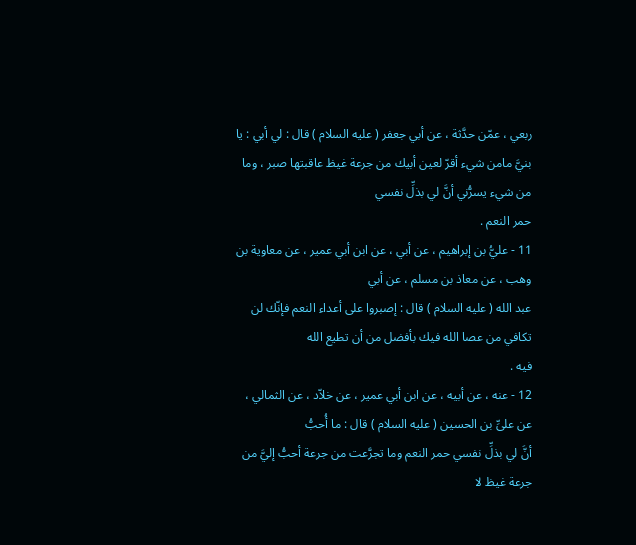ربعي ، عمّن حدَّثة ، عن أبي جعفر ( عليه السلام ) قال : لي أبي : يا
بنيَّ مامن شيء أقرّ لعين أبيك من جرعة غيظ عاقبتها صبر ، وما من شيء يسرُّني أنَّ لي بذلِّ نفسي
حمر النعم .
11 - عليُّ بن إبراهيم ، عن أبي ، عن ابن أبي عمير ، عن معاوية بن وهب ، عن معاذ بن مسلم ، عن أبي
عبد الله ( عليه السلام ) قال : إصبروا على أعداء النعم فإنّك لن تكافي من عصا الله فيك بأفضل من أن تطيع الله
فيه .
12 - عنه ، عن أبيه ، عن ابن أبي عمير ، عن خلاّد ، عن الثمالي ، عن علىِّ بن الحسين ( عليه السلام ) قال : ما أُحبُّ
أنَّ لي بذلِّ نفسي حمر النعم وما تجرَّعت من جرعة أحبُّ إليَّ من جرعة غيظ لا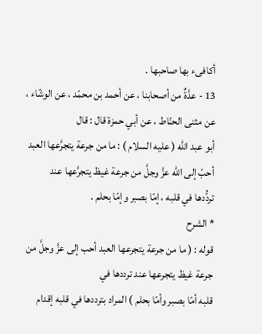أكافىء بها صاحبها .
13 - عدَّةٌ من أصحابنا ، عن أحمد بن محمّد ، عن الوشّاء ، عن مثنى الحنّاط ، عن أبي حمزة قال : قال
أبو عبد الله ( عليه السلام ) : ما من جرعة يتجرَّعها العبد أحبّ إلى الله عزَّ وجلَّ من جرعة غيظ يتجرَّعها عند
تردُّدها في قلبه ، إمّا بصبر وإمّا بحلم .
* الشرح
قوله : ( ما من جرعة يتجرعها العبد أحب إلى عزَّ وجلَّ من جرعة غيظ يتجرعها عند ترددها في
قلبه أمّا بصبر وأمّا بحلم ) المراد بترددها في قلبه إقدام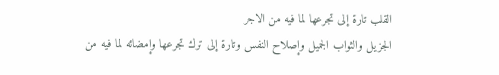القلب تارة إلى تجرعها لما فيه من الاجر
الجزيل والثواب الجميل وإصلاح النفس وتارة إلى ترك تجرعها وإمضائه لما فيه من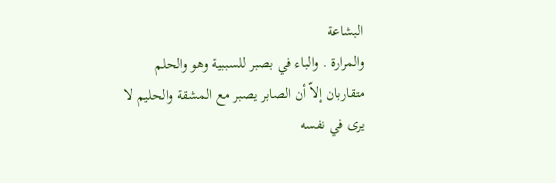البشاعة
والمرارة . والباء في بصبر للسببية وهو والحلم متقاربان إلاّ أن الصابر يصبر مع المشقة والحليم لا
يرى في نفسه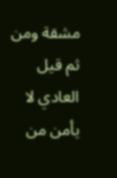مشقة ومن ثم قيل العادي لا يأمن من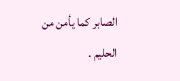الصابر كما يأمن من الحليم .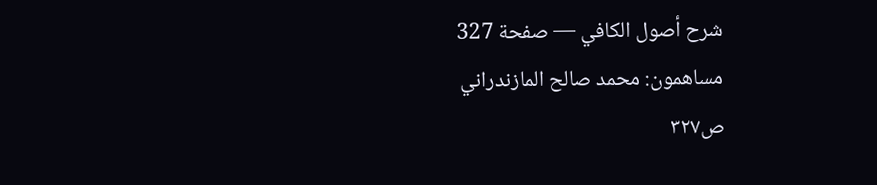شرح أصول الكافي — صفحة 327
مساهمون: محمد صالح المازندراني
ص٣٢٧